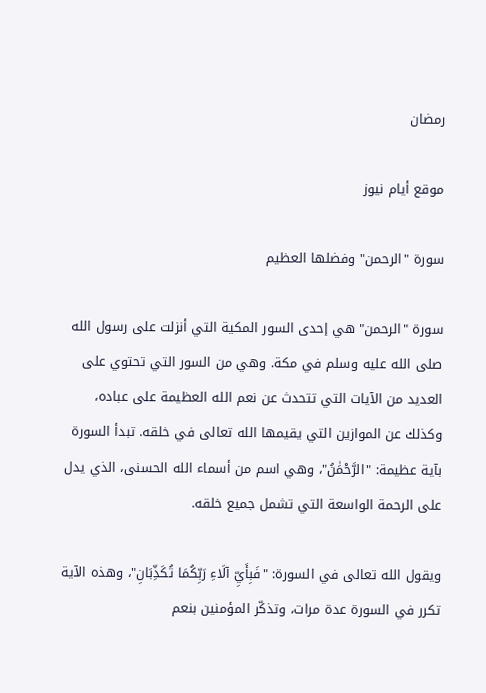رمضان

موقع أيام نيوز

سورة "الرحمن" وفضلها العظيم

سورة "الرحمن" هي إحدى السور المكية التي أنزلت على رسول الله صلى الله عليه وسلم في مكة. وهي من السور التي تحتوي على العديد من الآيات التي تتحدث عن نعم الله العظيمة على عباده، وكذلك عن الموازين التي يقيمها الله تعالى في خلقه. تبدأ السورة بآية عظيمة: "الرَّحْمَٰنُ"، وهي اسم من أسماء الله الحسنى، الذي يدل على الرحمة الواسعة التي تشمل جميع خلقه.

ويقول الله تعالى في السورة: "فَبِأَيِّ آلَاءِ رَبِّكُمَا تُكَذِّبَانِ"، وهذه الآية تكرر في السورة عدة مرات، وتذكّر المؤمنين بنعم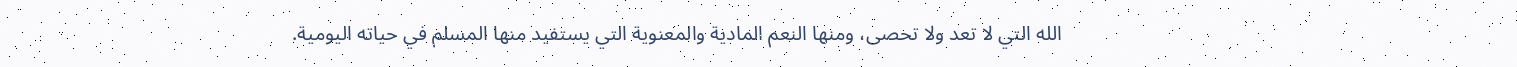الله التي لا تعد ولا تحصى، ومنها النعم المادية والمعنوية التي يستفيد منها المسلم في حياته اليومية.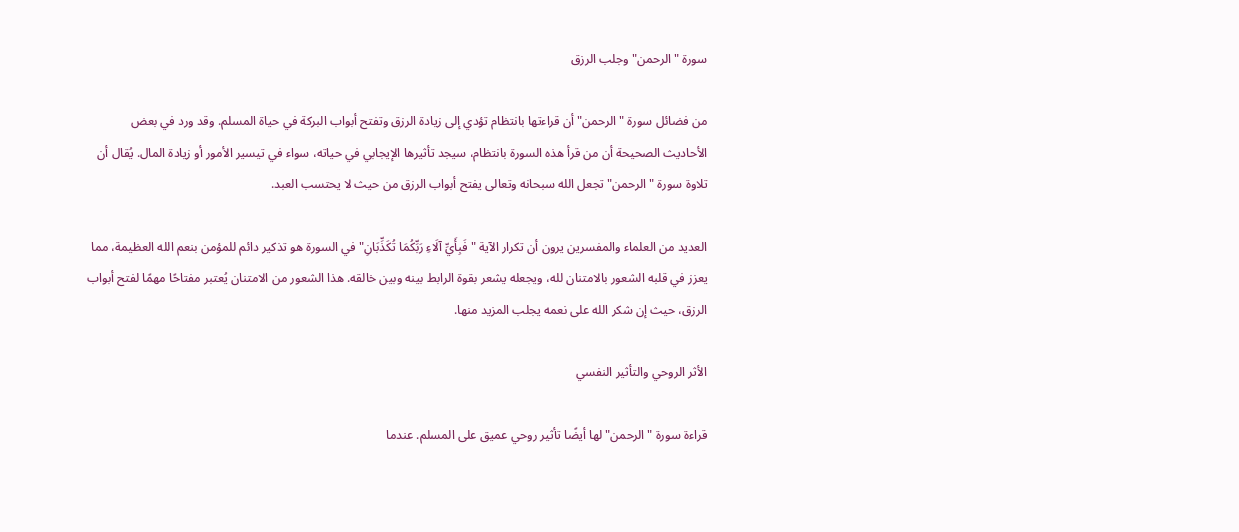سورة "الرحمن" وجلب الرزق

من فضائل سورة "الرحمن" أن قراءتها بانتظام تؤدي إلى زيادة الرزق وتفتح أبواب البركة في حياة المسلم. وقد ورد في بعض الأحاديث الصحيحة أن من قرأ هذه السورة بانتظام، سيجد تأثيرها الإيجابي في حياته، سواء في تيسير الأمور أو زيادة المال. يُقال أن تلاوة سورة "الرحمن" تجعل الله سبحانه وتعالى يفتح أبواب الرزق من حيث لا يحتسب العبد.

العديد من العلماء والمفسرين يرون أن تكرار الآية "فَبِأَيِّ آلَاءِ رَبِّكُمَا تُكَذِّبَانِ" في السورة هو تذكير دائم للمؤمن بنعم الله العظيمة، مما يعزز في قلبه الشعور بالامتنان لله، ويجعله يشعر بقوة الرابط بينه وبين خالقه. هذا الشعور من الامتنان يُعتبر مفتاحًا مهمًا لفتح أبواب الرزق، حيث إن شكر الله على نعمه يجلب المزيد منها.

الأثر الروحي والتأثير النفسي

قراءة سورة "الرحمن" لها أيضًا تأثير روحي عميق على المسلم. عندما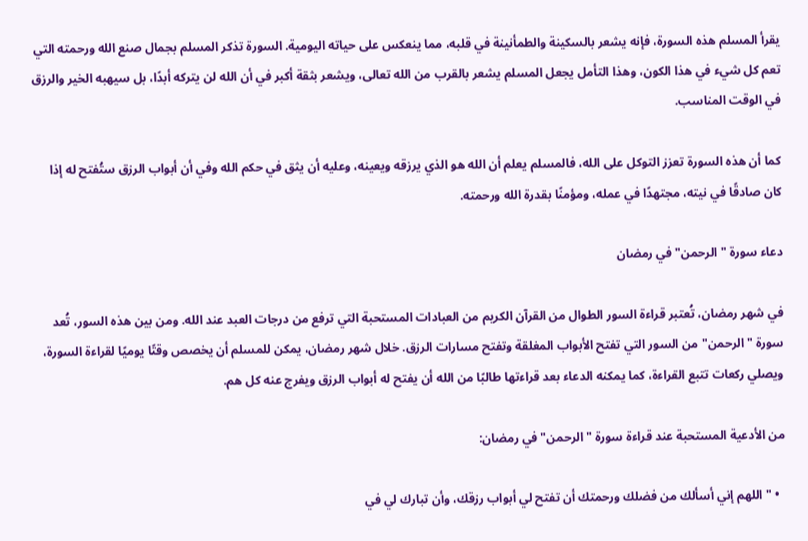يقرأ المسلم هذه السورة، فإنه يشعر بالسکينة والطمأنينة في قلبه، مما ينعكس على حياته اليومية. السورة تذكر المسلم بجمال صنع الله ورحمته التي تعم كل شيء في هذا الكون، وهذا التأمل يجعل المسلم يشعر بالقرب من الله تعالى، ويشعر بثقة أكبر في أن الله لن يتركه أبدًا، بل سيهبه الخير والرزق في الوقت المناسب.

كما أن هذه السورة تعزز التوكل على الله، فالمسلم يعلم أن الله هو الذي يرزقه ويعينه، وعليه أن يثق في حكم الله وفي أن أبواب الرزق ستُفتح له إذا كان صادقًا في نيته، مجتهدًا في عمله، ومؤمنًا بقدرة الله ورحمته.

دعاء سورة "الرحمن" في رمضان

في شهر رمضان، تُعتبر قراءة السور الطوال من القرآن الكريم من العبادات المستحبة التي ترفع من درجات العبد عند الله. ومن بين هذه السور، تُعد سورة "الرحمن" من السور التي تفتح الأبواب المغلقة وتفتح مسارات الرزق. خلال شهر رمضان، يمكن للمسلم أن يخصص وقتًا يوميًا لقراءة السورة، ويصلي ركعات تتبع القراءة، كما يمكنه الدعاء بعد قراءتها طالبًا من الله أن يفتح له أبواب الرزق ويفرج عنه كل هم.

من الأدعية المستحبة عند قراءة سورة "الرحمن" في رمضان:

  • "اللهم إني أسألك من فضلك ورحمتك أن تفتح لي أبواب رزقك، وأن تبارك لي في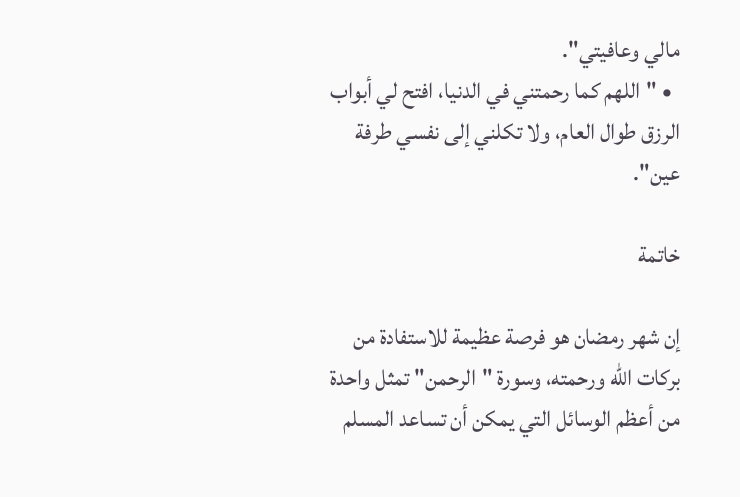مالي وعافيتي".
  • "اللهم كما رحمتني في الدنيا، افتح لي أبواب الرزق طوال العام، ولا تكلني إلى نفسي طرفة عين".

خاتمة

إن شهر رمضان هو فرصة عظيمة للاستفادة من بركات الله ورحمته، وسورة "الرحمن" تمثل واحدة من أعظم الوسائل التي يمكن أن تساعد المسلم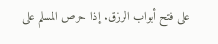على فتح أبواب الرزق. إذا حرص المسلم على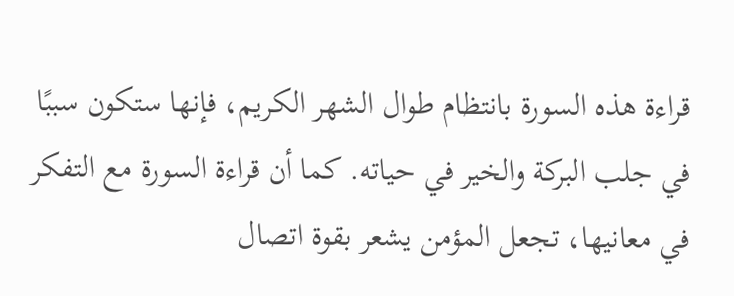قراءة هذه السورة بانتظام طوال الشهر الكريم، فإنها ستكون سببًا في جلب البركة والخير في حياته. كما أن قراءة السورة مع التفكر في معانيها، تجعل المؤمن يشعر بقوة اتصال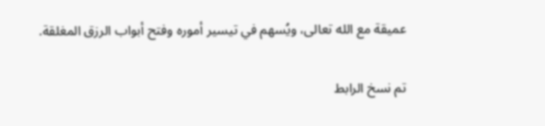عميقة مع الله تعالى، ويُسهم في تيسير أموره وفتح أبواب الرزق المغلقة.

تم نسخ الرابط